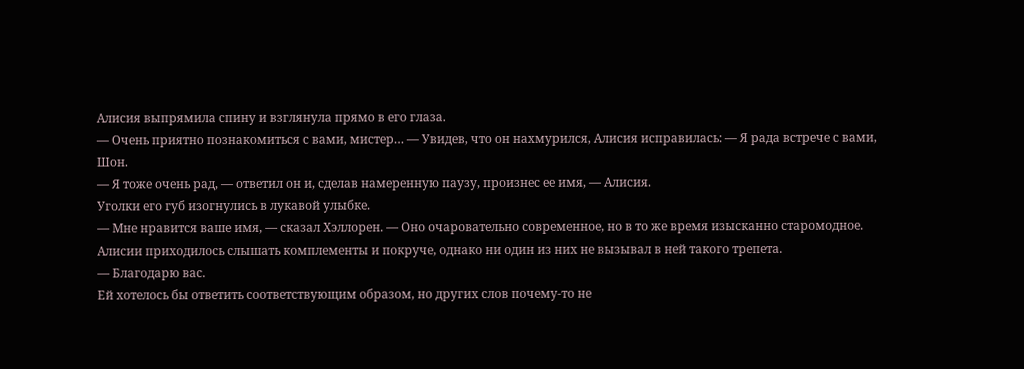Алисия выпрямила спину и взглянула прямо в его глаза.
— Очень приятно познакомиться с вами, мистер… — Увидев, что он нахмурился, Алисия исправилась: — Я рада встрече с вами, Шон.
— Я тоже очень рад, — ответил он и, сделав намеренную паузу, произнес ее имя, — Алисия.
Уголки его губ изогнулись в лукавой улыбке.
— Мне нравится ваше имя, — сказал Хэллорен. — Оно очаровательно современное, но в то же время изысканно старомодное.
Алисии приходилось слышать комплементы и покруче, однако ни один из них не вызывал в ней такого трепета.
— Благодарю вас.
Ей хотелось бы ответить соответствующим образом, но других слов почему-то не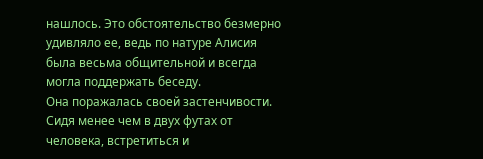нашлось. Это обстоятельство безмерно удивляло ее, ведь по натуре Алисия была весьма общительной и всегда могла поддержать беседу.
Она поражалась своей застенчивости. Сидя менее чем в двух футах от человека, встретиться и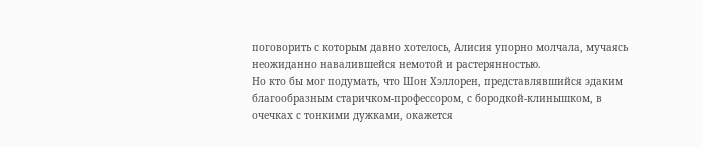поговорить с которым давно хотелось, Алисия упорно молчала, мучаясь неожиданно навалившейся немотой и растерянностью.
Но кто бы мог подумать, что Шон Хэллорен, представлявшийся эдаким благообразным старичком-профессором, с бородкой-клинышком, в очечках с тонкими дужками, окажется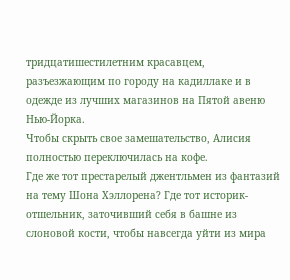тридцатишестилетним красавцем, разъезжающим по городу на кадиллаке и в одежде из лучших магазинов на Пятой авеню Нью-Йорка.
Чтобы скрыть свое замешательство, Алисия полностью переключилась на кофе.
Где же тот престарелый джентльмен из фантазий на тему Шона Хэллорена? Где тот историк-отшельник, заточивший себя в башне из слоновой кости, чтобы навсегда уйти из мира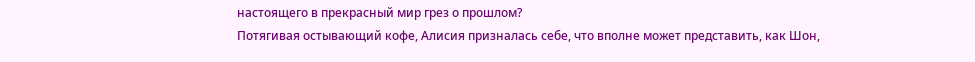настоящего в прекрасный мир грез о прошлом?
Потягивая остывающий кофе, Алисия призналась себе, что вполне может представить, как Шон,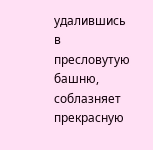удалившись в пресловутую башню, соблазняет прекрасную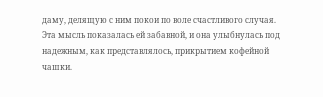даму, делящую с ним покои по воле счастливого случая.
Эта мысль показалась ей забавной, и она улыбнулась под надежным, как представлялось, прикрытием кофейной чашки.